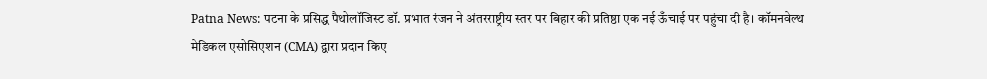Patna News: पटना के प्रसिद्ध पैथोलॉजिस्ट डॉ. प्रभात रंजन ने अंतरराष्ट्रीय स्तर पर बिहार की प्रतिष्ठा एक नई ऊँचाई पर पहुंचा दी है। कॉमनवेल्थ मेडिकल एसोसिएशन (CMA) द्वारा प्रदान किए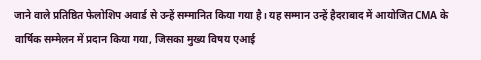जाने वाले प्रतिष्ठित फेलोशिप अवार्ड से उन्हें सम्मानित किया गया है। यह सम्मान उन्हें हैदराबाद में आयोजित CMA के वार्षिक सम्मेलन में प्रदान किया गया, जिसका मुख्य विषय एआई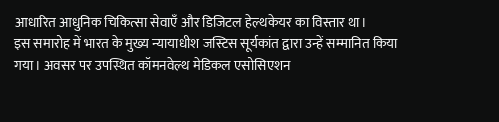आधारित आधुनिक चिकित्सा सेवाएँ और डिजिटल हेल्थकेयर का विस्तार था।
इस समारोह में भारत के मुख्य न्यायाधीश जस्टिस सूर्यकांत द्वारा उन्हें सम्मानित किया गया। अवसर पर उपस्थित कॉमनवेल्थ मेडिकल एसोसिएशन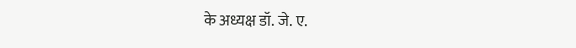के अध्यक्ष डॉ. जे. ए.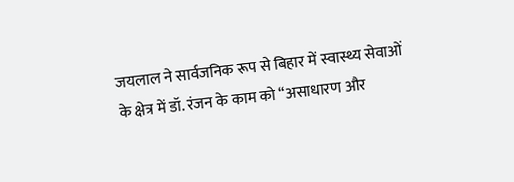जयलाल ने सार्वजनिक रूप से बिहार में स्वास्थ्य सेवाओं के क्षेत्र में डॉ. रंजन के काम को “असाधारण और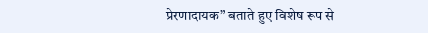प्रेरणादायक” बताते हुए विशेष रूप से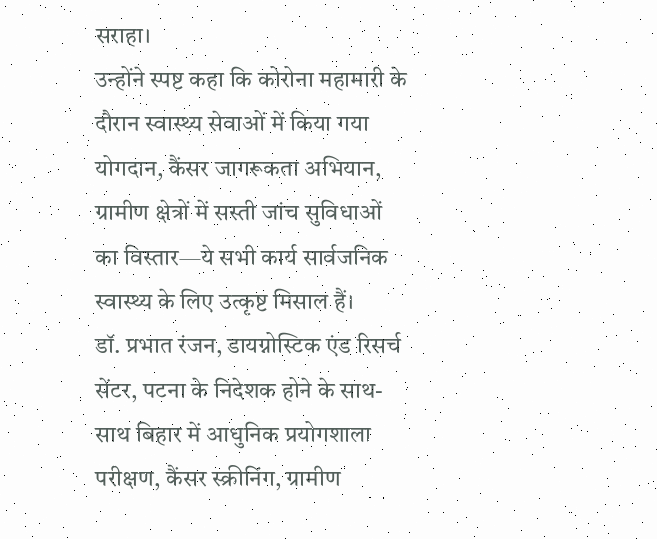सराहा।
उन्होंने स्पष्ट कहा कि कोरोना महामारी के दौरान स्वास्थ्य सेवाओं में किया गया योगदान, कैंसर जागरूकता अभियान, ग्रामीण क्षेत्रों में सस्ती जांच सुविधाओं का विस्तार—ये सभी कार्य सार्वजनिक स्वास्थ्य के लिए उत्कृष्ट मिसाल हैं।
डॉ. प्रभात रंजन, डायग्नोस्टिक एंड रिसर्च सेंटर, पटना के निदेशक होने के साथ-साथ बिहार में आधुनिक प्रयोगशाला परीक्षण, कैंसर स्क्रीनिंग, ग्रामीण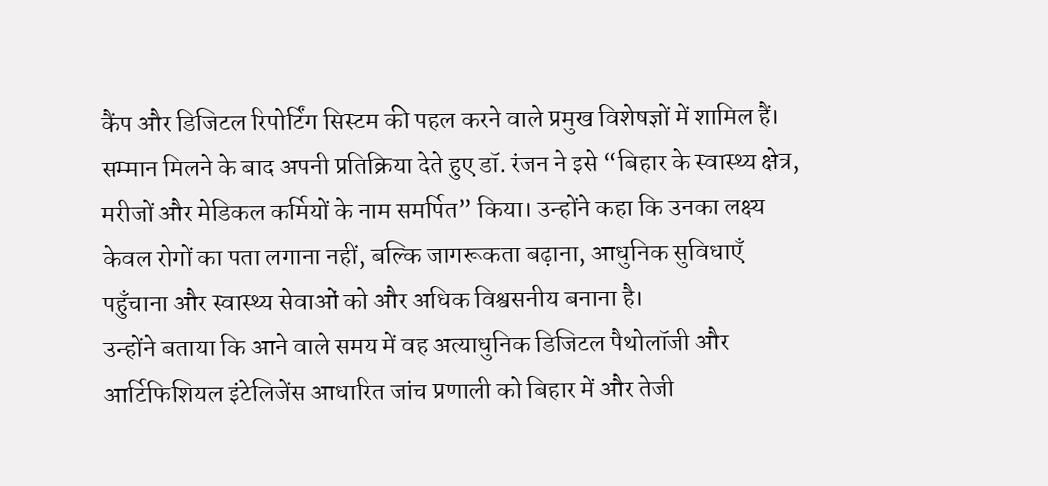कैंप और डिजिटल रिपोर्टिंग सिस्टम की पहल करने वाले प्रमुख विशेषज्ञों में शामिल हैं।
सम्मान मिलने के बाद अपनी प्रतिक्रिया देते हुए डॉ. रंजन ने इसे “बिहार के स्वास्थ्य क्षेत्र, मरीजों और मेडिकल कर्मियों के नाम समर्पित” किया। उन्होंने कहा कि उनका लक्ष्य केवल रोगों का पता लगाना नहीं, बल्कि जागरूकता बढ़ाना, आधुनिक सुविधाएँ पहुँचाना और स्वास्थ्य सेवाओं को और अधिक विश्वसनीय बनाना है।
उन्होंने बताया कि आने वाले समय में वह अत्याधुनिक डिजिटल पैथोलॉजी और आर्टिफिशियल इंटेलिजेंस आधारित जांच प्रणाली को बिहार में और तेजी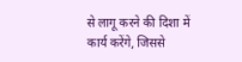से लागू करने की दिशा में कार्य करेंगे, जिससे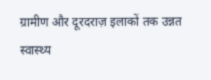ग्रामीण और दूरदराज़ इलाकों तक उन्नत स्वास्थ्य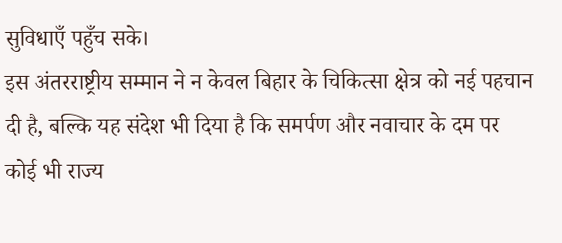सुविधाएँ पहुँच सके।
इस अंतरराष्ट्रीय सम्मान ने न केवल बिहार के चिकित्सा क्षेत्र को नई पहचान दी है, बल्कि यह संदेश भी दिया है कि समर्पण और नवाचार के दम पर कोई भी राज्य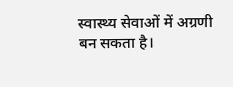स्वास्थ्य सेवाओं में अग्रणी बन सकता है।